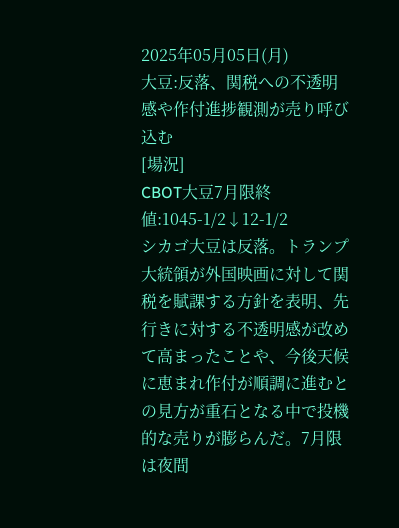2025年05月05日(月)
大豆:反落、関税への不透明感や作付進捗観測が売り呼び込む
[場況]
CBOT大豆7月限終値:1045-1/2↓12-1/2
シカゴ大豆は反落。トランプ大統領が外国映画に対して関税を賦課する方針を表明、先行きに対する不透明感が改めて高まったことや、今後天候に恵まれ作付が順調に進むとの見方が重石となる中で投機的な売りが膨らんだ。7月限は夜間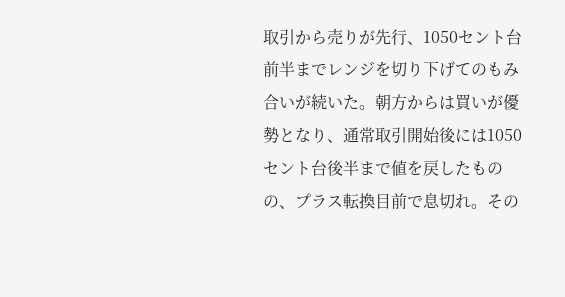取引から売りが先行、1050セント台前半までレンジを切り下げてのもみ合いが続いた。朝方からは買いが優勢となり、通常取引開始後には1050セント台後半まで値を戻したものの、プラス転換目前で息切れ。その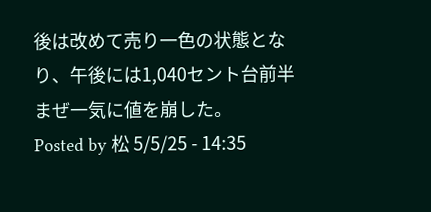後は改めて売り一色の状態となり、午後には1,040セント台前半まぜ一気に値を崩した。
Posted by 松 5/5/25 - 14:35